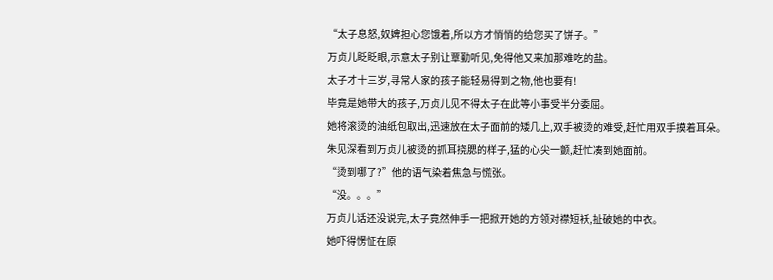“太子息怒,奴婢担心您饿着,所以方才悄悄的给您买了饼子。”
万贞儿眨眨眼,示意太子别让覃勤听见,免得他又来加那难吃的盐。
太子才十三岁,寻常人家的孩子能轻易得到之物,他也要有!
毕竟是她带大的孩子,万贞儿见不得太子在此等小事受半分委屈。
她将滚烫的油纸包取出,迅速放在太子面前的矮几上,双手被烫的难受,赶忙用双手摸着耳朵。
朱见深看到万贞儿被烫的抓耳挠腮的样子,猛的心尖一颤,赶忙凑到她面前。
“烫到哪了?”他的语气染着焦急与慌张。
“没。。。”
万贞儿话还没说完,太子竟然伸手一把掀开她的方领对襟短袄,扯破她的中衣。
她吓得愣怔在原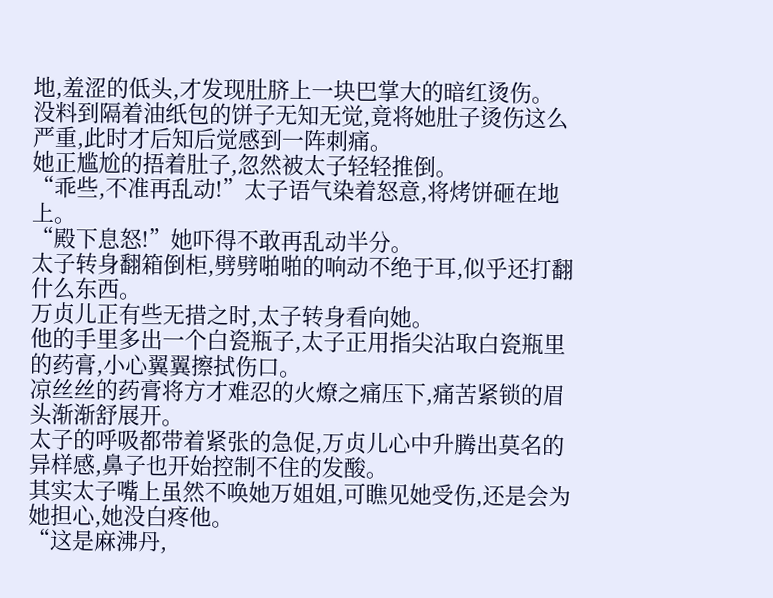地,羞涩的低头,才发现肚脐上一块巴掌大的暗红烫伤。
没料到隔着油纸包的饼子无知无觉,竟将她肚子烫伤这么严重,此时才后知后觉感到一阵刺痛。
她正尴尬的捂着肚子,忽然被太子轻轻推倒。
“乖些,不准再乱动!”太子语气染着怒意,将烤饼砸在地上。
“殿下息怒!”她吓得不敢再乱动半分。
太子转身翻箱倒柜,劈劈啪啪的响动不绝于耳,似乎还打翻什么东西。
万贞儿正有些无措之时,太子转身看向她。
他的手里多出一个白瓷瓶子,太子正用指尖沾取白瓷瓶里的药膏,小心翼翼擦拭伤口。
凉丝丝的药膏将方才难忍的火燎之痛压下,痛苦紧锁的眉头渐渐舒展开。
太子的呼吸都带着紧张的急促,万贞儿心中升腾出莫名的异样感,鼻子也开始控制不住的发酸。
其实太子嘴上虽然不唤她万姐姐,可瞧见她受伤,还是会为她担心,她没白疼他。
“这是麻沸丹,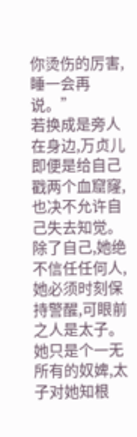你烫伤的厉害,睡一会再说。”
若换成是旁人在身边,万贞儿即便是给自己戳两个血窟窿,也决不允许自己失去知觉。
除了自己,她绝不信任任何人,她必须时刻保持警醒,可眼前之人是太子。
她只是个一无所有的奴婢,太子对她知根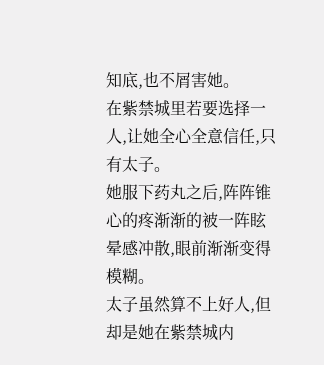知底,也不屑害她。
在紫禁城里若要选择一人,让她全心全意信任,只有太子。
她服下药丸之后,阵阵锥心的疼渐渐的被一阵眩晕感冲散,眼前渐渐变得模糊。
太子虽然算不上好人,但却是她在紫禁城内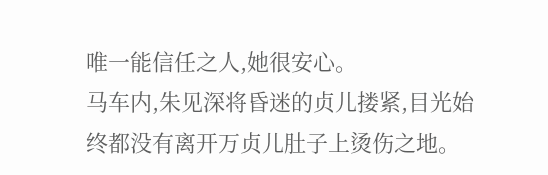唯一能信任之人,她很安心。
马车内,朱见深将昏迷的贞儿搂紧,目光始终都没有离开万贞儿肚子上烫伤之地。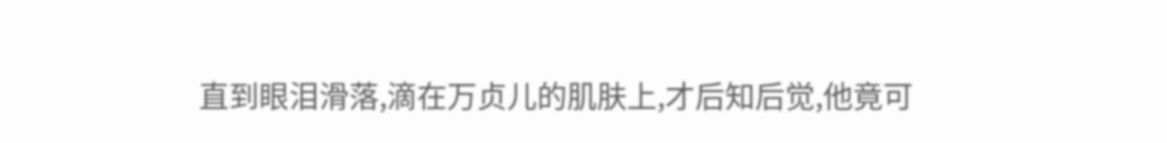直到眼泪滑落,滴在万贞儿的肌肤上,才后知后觉,他竟可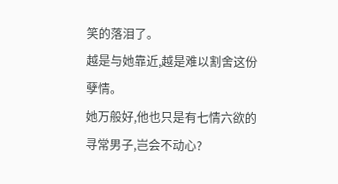笑的落泪了。
越是与她靠近,越是难以割舍这份孽情。
她万般好,他也只是有七情六欲的寻常男子,岂会不动心?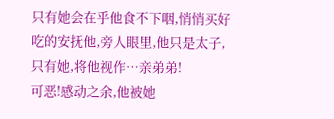只有她会在乎他食不下咽,悄悄买好吃的安抚他,旁人眼里,他只是太子,只有她,将他视作…亲弟弟!
可恶!感动之余,他被她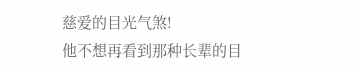慈爱的目光气煞!
他不想再看到那种长辈的目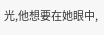光,他想要在她眼中,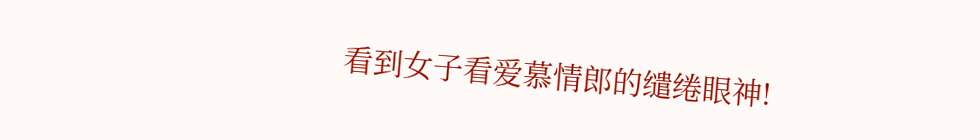看到女子看爱慕情郎的缱绻眼神!